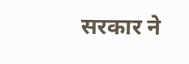सरकार ने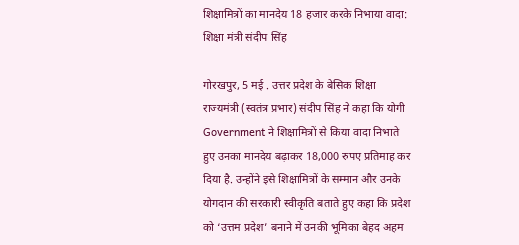शिक्षामित्रों का मानदेय 18 हजार करके निभाया वादा: शिक्षा मंत्री संदीप सिंह

गोरखपुर, 5 मई . उत्तर प्रदेश के बेसिक शिक्षा राज्यमंत्री (स्वतंत्र प्रभार) संदीप सिंह ने कहा कि योगी Government ने शिक्षामित्रों से किया वादा निभाते हुए उनका मानदेय बढ़ाकर 18,000 रुपए प्रतिमाह कर दिया है. उन्होंने इसे शिक्षामित्रों के सम्मान और उनके योगदान की सरकारी स्वीकृति बताते हुए कहा कि प्रदेश को ‘उत्तम प्रदेश’ बनाने में उनकी भूमिका बेहद अहम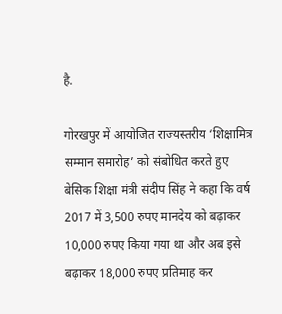है.

गोरखपुर में आयोजित राज्यस्तरीय ‘शिक्षामित्र सम्मान समारोह’ को संबोधित करते हुए बेसिक शिक्षा मंत्री संदीप सिंह ने कहा कि वर्ष 2017 में 3,500 रुपए मानदेय को बढ़ाकर 10,000 रुपए किया गया था और अब इसे बढ़ाकर 18,000 रुपए प्रतिमाह कर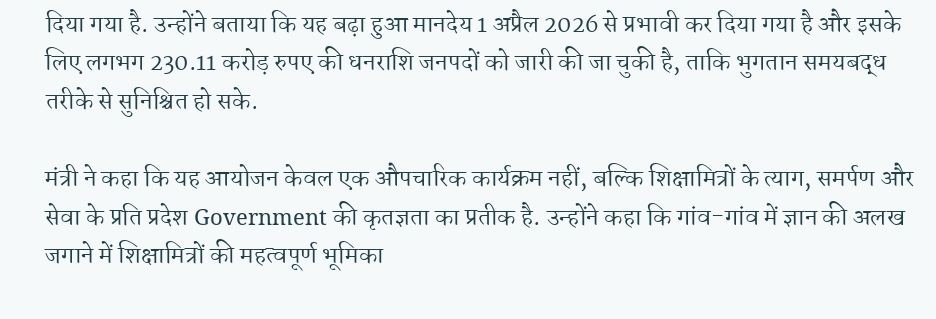दिया गया है. उन्होंने बताया कि यह बढ़ा हुआ मानदेय 1 अप्रैल 2026 से प्रभावी कर दिया गया है और इसके लिए लगभग 230.11 करोड़ रुपए की धनराशि जनपदों को जारी की जा चुकी है, ताकि भुगतान समयबद्ध तरीके से सुनिश्चित हो सके.

मंत्री ने कहा कि यह आयोजन केवल एक औपचारिक कार्यक्रम नहीं, बल्कि शिक्षामित्रों के त्याग, समर्पण और सेवा के प्रति प्रदेश Government की कृतज्ञता का प्रतीक है. उन्होंने कहा कि गांव-गांव में ज्ञान की अलख जगाने में शिक्षामित्रों की महत्वपूर्ण भूमिका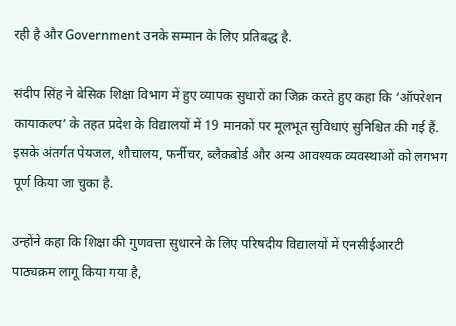रही है और Government उनके सम्मान के लिए प्रतिबद्ध है.

संदीप सिंह ने बेसिक शिक्षा विभाग में हुए व्यापक सुधारों का जिक्र करते हुए कहा कि ‘ऑपरेशन कायाकल्प’ के तहत प्रदेश के विद्यालयों में 19 मानकों पर मूलभूत सुविधाएं सुनिश्चित की गई हैं. इसके अंतर्गत पेयजल, शौचालय, फर्नीचर, ब्लैकबोर्ड और अन्य आवश्यक व्यवस्थाओं को लगभग पूर्ण किया जा चुका है.

उन्होंने कहा कि शिक्षा की गुणवत्ता सुधारने के लिए परिषदीय विद्यालयों में एनसीईआरटी पाठ्यक्रम लागू किया गया है,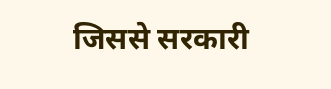जिससे सरकारी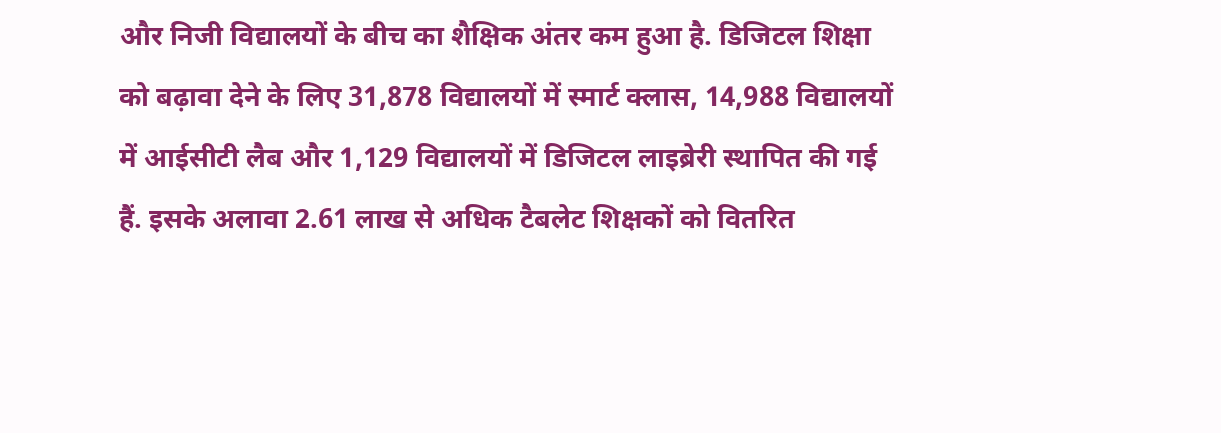और निजी विद्यालयों के बीच का शैक्षिक अंतर कम हुआ है. डिजिटल शिक्षा को बढ़ावा देने के लिए 31,878 विद्यालयों में स्मार्ट क्लास, 14,988 विद्यालयों में आईसीटी लैब और 1,129 विद्यालयों में डिजिटल लाइब्रेरी स्थापित की गई हैं. इसके अलावा 2.61 लाख से अधिक टैबलेट शिक्षकों को वितरित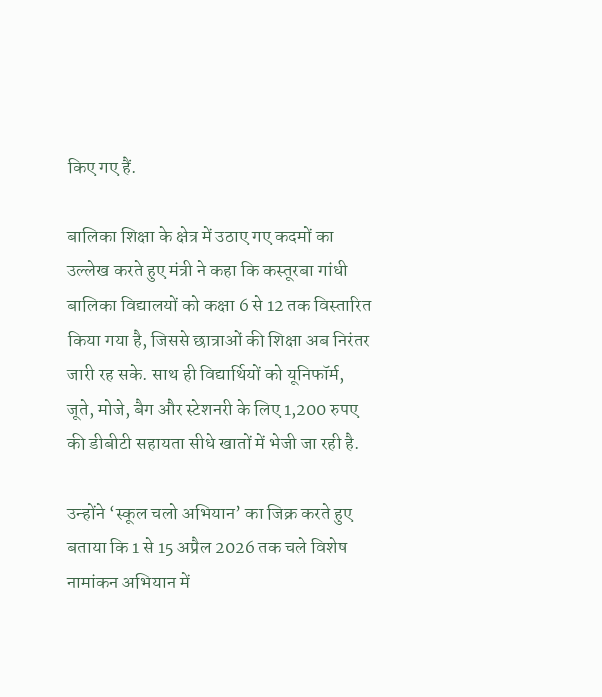किए गए हैं.

बालिका शिक्षा के क्षेत्र में उठाए गए कदमों का उल्लेख करते हुए मंत्री ने कहा कि कस्तूरबा गांधी बालिका विद्यालयों को कक्षा 6 से 12 तक विस्तारित किया गया है, जिससे छात्राओं की शिक्षा अब निरंतर जारी रह सके. साथ ही विद्यार्थियों को यूनिफॉर्म, जूते, मोजे, बैग और स्टेशनरी के लिए 1,200 रुपए की डीबीटी सहायता सीधे खातों में भेजी जा रही है.

उन्होंने ‘स्कूल चलो अभियान’ का जिक्र करते हुए बताया कि 1 से 15 अप्रैल 2026 तक चले विशेष नामांकन अभियान में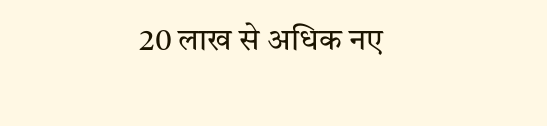20 लाख से अधिक नए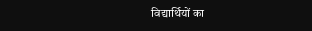विद्यार्थियों का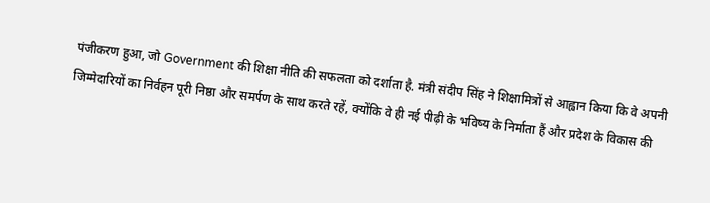पंजीकरण हुआ, जो Government की शिक्षा नीति की सफलता को दर्शाता है. मंत्री संदीप सिंह ने शिक्षामित्रों से आह्वान किया कि वे अपनी जिम्मेदारियों का निर्वहन पूरी निष्ठा और समर्पण के साथ करते रहें, क्योंकि वे ही नई पीढ़ी के भविष्य के निर्माता हैं और प्रदेश के विकास की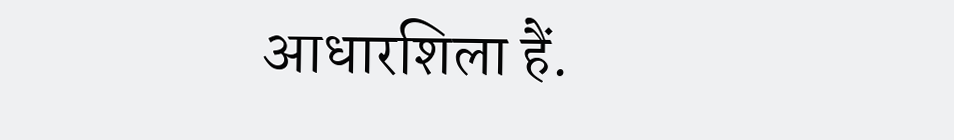आधारशिला हैं.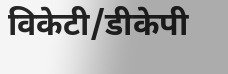विकेटी/डीकेपी